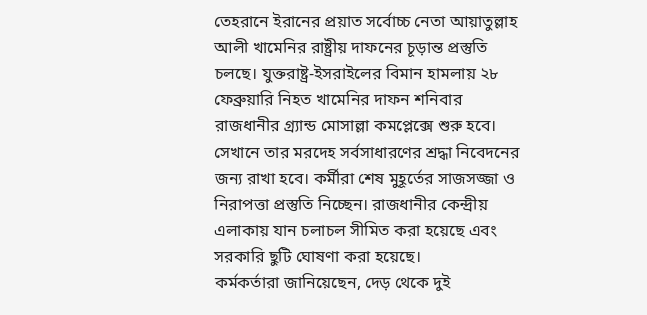তেহরানে ইরানের প্রয়াত সর্বোচ্চ নেতা আয়াতুল্লাহ আলী খামেনির রাষ্ট্রীয় দাফনের চূড়ান্ত প্রস্তুতি চলছে। যুক্তরাষ্ট্র-ইসরাইলের বিমান হামলায় ২৮ ফেব্রুয়ারি নিহত খামেনির দাফন শনিবার রাজধানীর গ্র্যান্ড মোসাল্লা কমপ্লেক্সে শুরু হবে। সেখানে তার মরদেহ সর্বসাধারণের শ্রদ্ধা নিবেদনের জন্য রাখা হবে। কর্মীরা শেষ মুহূর্তের সাজসজ্জা ও নিরাপত্তা প্রস্তুতি নিচ্ছেন। রাজধানীর কেন্দ্রীয় এলাকায় যান চলাচল সীমিত করা হয়েছে এবং সরকারি ছুটি ঘোষণা করা হয়েছে।
কর্মকর্তারা জানিয়েছেন, দেড় থেকে দুই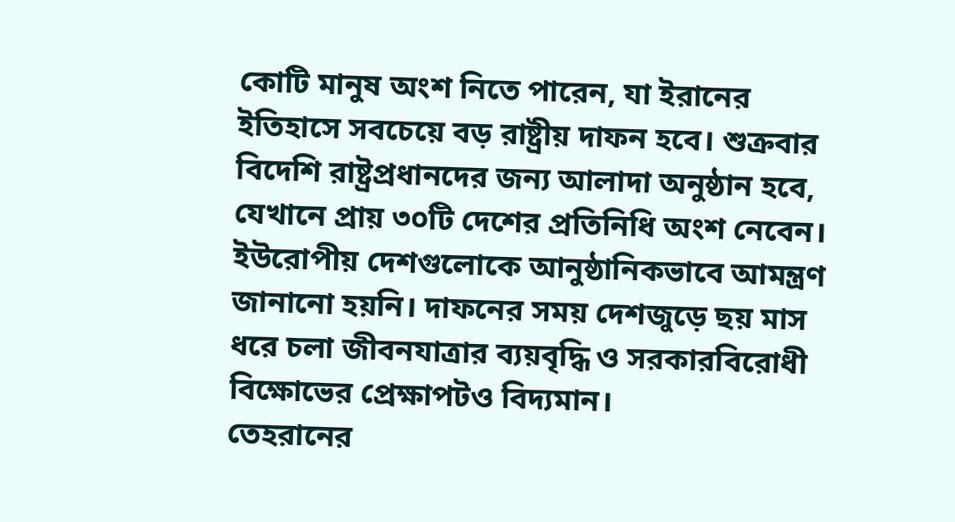কোটি মানুষ অংশ নিতে পারেন, যা ইরানের ইতিহাসে সবচেয়ে বড় রাষ্ট্রীয় দাফন হবে। শুক্রবার বিদেশি রাষ্ট্রপ্রধানদের জন্য আলাদা অনুষ্ঠান হবে, যেখানে প্রায় ৩০টি দেশের প্রতিনিধি অংশ নেবেন। ইউরোপীয় দেশগুলোকে আনুষ্ঠানিকভাবে আমন্ত্রণ জানানো হয়নি। দাফনের সময় দেশজুড়ে ছয় মাস ধরে চলা জীবনযাত্রার ব্যয়বৃদ্ধি ও সরকারবিরোধী বিক্ষোভের প্রেক্ষাপটও বিদ্যমান।
তেহরানের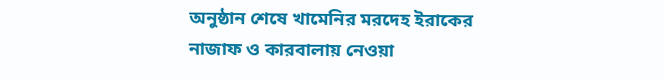অনুষ্ঠান শেষে খামেনির মরদেহ ইরাকের নাজাফ ও কারবালায় নেওয়া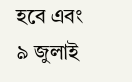হবে এবং ৯ জুলাই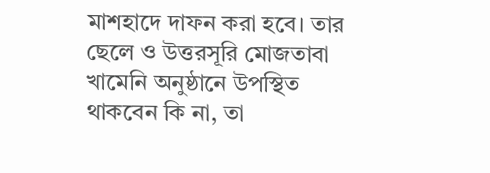মাশহাদে দাফন করা হবে। তার ছেলে ও উত্তরসূরি মোজতাবা খামেনি অনুষ্ঠানে উপস্থিত থাকবেন কি না, তা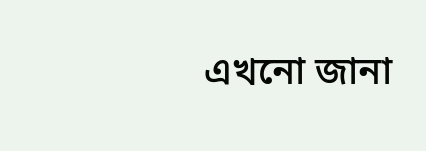এখনো জানা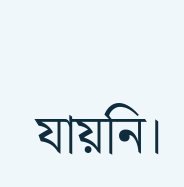যায়নি।